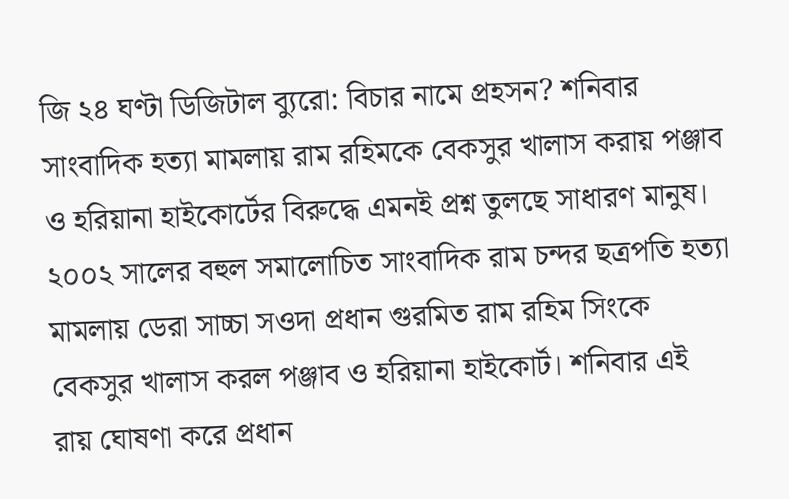জি ২৪ ঘণ্টা ডিজিটাল ব্যুরো: বিচার নামে প্রহসন? শনিবার সাংবাদিক হত্যা মামলায় রাম রহিমকে বেকসুর খালাস করায় পঞ্জাব ও হরিয়ানা হাইকোর্টের বিরুদ্ধে এমনই প্রশ্ন তুলছে সাধারণ মানুষ। ২০০২ সালের বহুল সমালোচিত সাংবাদিক রাম চন্দর ছত্রপতি হত্যা মামলায় ডেরা সাচ্চা সওদা প্রধান গুরমিত রাম রহিম সিংকে বেকসুর খালাস করল পঞ্জাব ও হরিয়ানা হাইকোর্ট। শনিবার এই রায় ঘোষণা করে প্রধান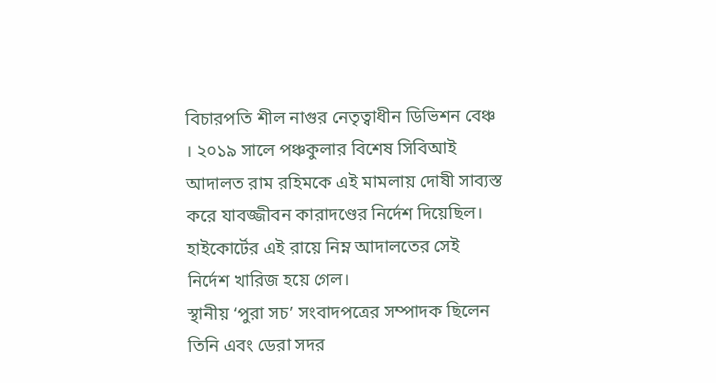বিচারপতি শীল নাগুর নেতৃত্বাধীন ডিভিশন বেঞ্চ । ২০১৯ সালে পঞ্চকুলার বিশেষ সিবিআই আদালত রাম রহিমকে এই মামলায় দোষী সাব্যস্ত করে যাবজ্জীবন কারাদণ্ডের নির্দেশ দিয়েছিল। হাইকোর্টের এই রায়ে নিম্ন আদালতের সেই নির্দেশ খারিজ হয়ে গেল।
স্থানীয় ‘পুরা সচ’ সংবাদপত্রের সম্পাদক ছিলেন তিনি এবং ডেরা সদর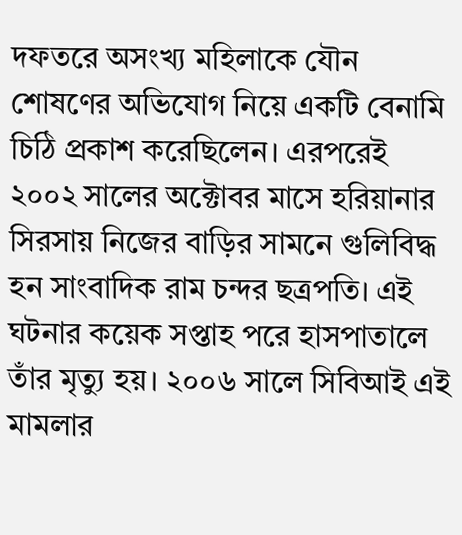দফতরে অসংখ্য মহিলাকে যৌন শোষণের অভিযোগ নিয়ে একটি বেনামি চিঠি প্রকাশ করেছিলেন। এরপরেই ২০০২ সালের অক্টোবর মাসে হরিয়ানার সিরসায় নিজের বাড়ির সামনে গুলিবিদ্ধ হন সাংবাদিক রাম চন্দর ছত্রপতি। এই ঘটনার কয়েক সপ্তাহ পরে হাসপাতালে তাঁর মৃত্যু হয়। ২০০৬ সালে সিবিআই এই মামলার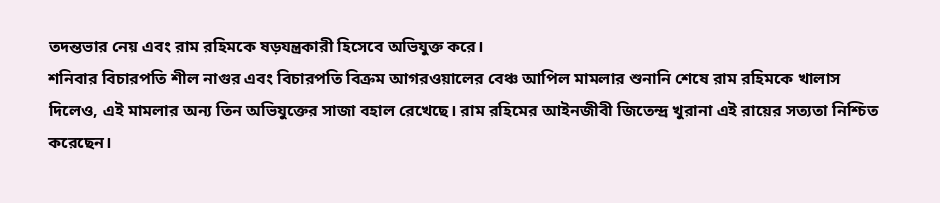তদন্তভার নেয় এবং রাম রহিমকে ষড়যন্ত্রকারী হিসেবে অভিযুক্ত করে।
শনিবার বিচারপতি শীল নাগুর এবং বিচারপতি বিক্রম আগরওয়ালের বেঞ্চ আপিল মামলার শুনানি শেষে রাম রহিমকে খালাস দিলেও, এই মামলার অন্য তিন অভিযুক্তের সাজা বহাল রেখেছে। রাম রহিমের আইনজীবী জিতেন্দ্র খুরানা এই রায়ের সত্যতা নিশ্চিত করেছেন।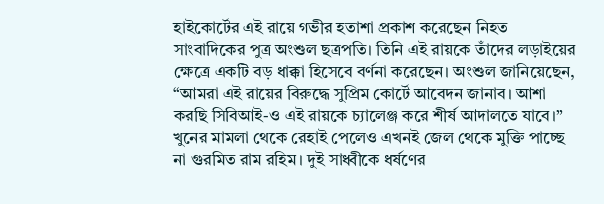হাইকোর্টের এই রায়ে গভীর হতাশা প্রকাশ করেছেন নিহত সাংবাদিকের পুত্র অংশুল ছত্রপতি। তিনি এই রায়কে তাঁদের লড়াইয়ের ক্ষেত্রে একটি বড় ধাক্কা হিসেবে বর্ণনা করেছেন। অংশুল জানিয়েছেন, “আমরা এই রায়ের বিরুদ্ধে সুপ্রিম কোর্টে আবেদন জানাব। আশা করছি সিবিআই-ও এই রায়কে চ্যালেঞ্জ করে শীর্ষ আদালতে যাবে।”
খুনের মামলা থেকে রেহাই পেলেও এখনই জেল থেকে মুক্তি পাচ্ছে না গুরমিত রাম রহিম। দুই সাধ্বীকে ধর্ষণের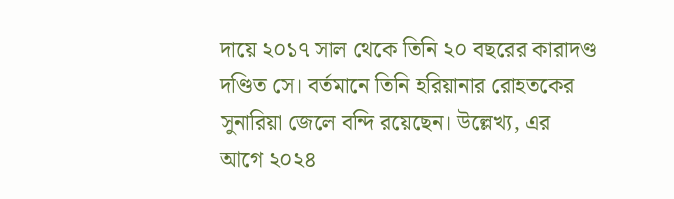দায়ে ২০১৭ সাল থেকে তিনি ২০ বছরের কারাদণ্ড দণ্ডিত সে। বর্তমানে তিনি হরিয়ানার রোহতকের সুনারিয়া জেলে বন্দি রয়েছেন। উল্লেখ্য, এর আগে ২০২৪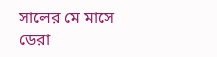সালের মে মাসে ডেরা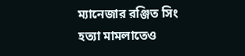ম্যানেজার রঞ্জিত সিং হত্যা মামলাতেও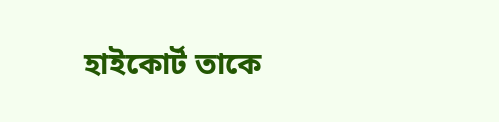হাইকোর্ট তাকে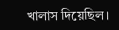খালাস দিয়েছিল।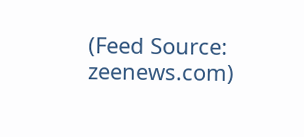(Feed Source: zeenews.com)